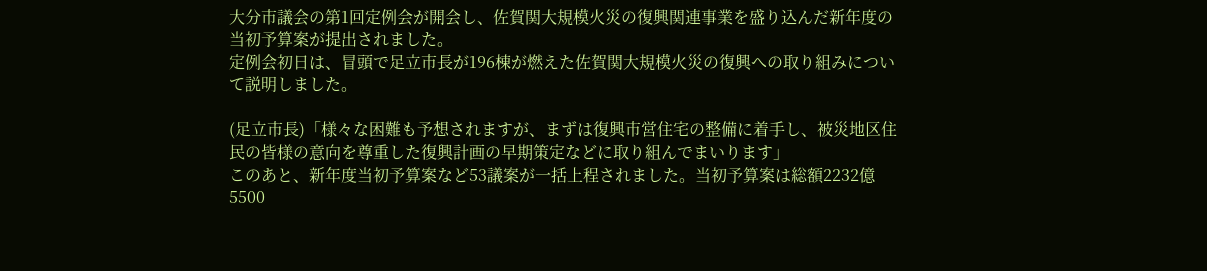大分市議会の第1回定例会が開会し、佐賀関大規模火災の復興関連事業を盛り込んだ新年度の当初予算案が提出されました。
定例会初日は、冒頭で足立市長が196棟が燃えた佐賀関大規模火災の復興への取り組みについて説明しました。

(足立市長)「様々な困難も予想されますが、まずは復興市営住宅の整備に着手し、被災地区住民の皆様の意向を尊重した復興計画の早期策定などに取り組んでまいります」
このあと、新年度当初予算案など53議案が一括上程されました。当初予算案は総額2232億5500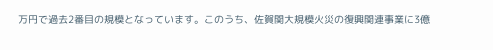万円で過去2番目の規模となっています。このうち、佐賀関大規模火災の復興関連事業に3億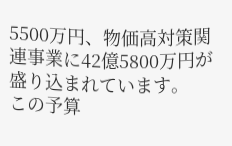5500万円、物価高対策関連事業に42億5800万円が盛り込まれています。
この予算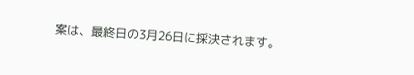案は、最終日の3月26日に採決されます。